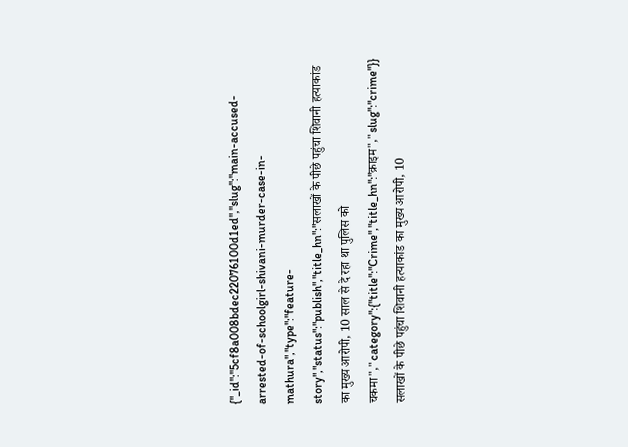{"_id":"5cf8a008bdec22076100d1ed","slug":"main-accused-arrested-of-schoolgirl-shivani-murder-case-in-mathura","type":"feature-story","status":"publish","title_hn":"सलाखों के पीछे पहुंचा शिवानी हत्याकांड का मुख्य आरोपी, 10 साल से दे रहा था पुलिस को चकमा","category":{"title":"Crime","title_hn":"क्राइम","slug":"crime"}}
सलाखों के पीछे पहुंचा शिवानी हत्याकांड का मुख्य आरोपी, 10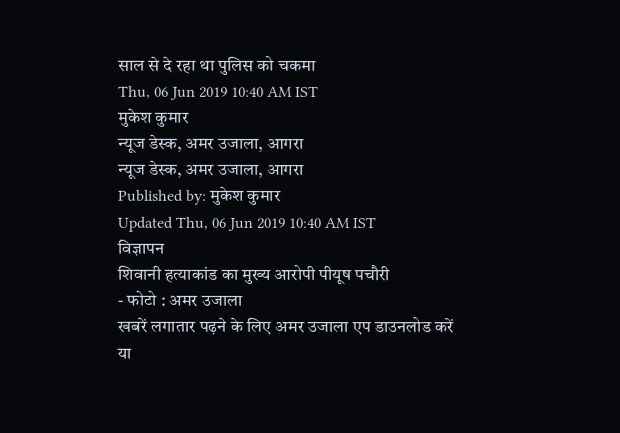साल से दे रहा था पुलिस को चकमा
Thu, 06 Jun 2019 10:40 AM IST
मुकेश कुमार
न्यूज डेस्क, अमर उजाला, आगरा
न्यूज डेस्क, अमर उजाला, आगरा
Published by: मुकेश कुमार
Updated Thu, 06 Jun 2019 10:40 AM IST
विज्ञापन
शिवानी हत्याकांड का मुख्य आरोपी पीयूष पचौरी
- फोटो : अमर उजाला
खबरें लगातार पढ़ने के लिए अमर उजाला एप डाउनलोड करें
या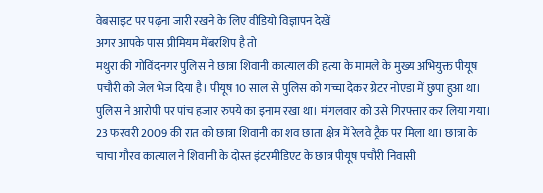वेबसाइट पर पढ़ना जारी रखने के लिए वीडियो विज्ञापन देखें
अगर आपके पास प्रीमियम मेंबरशिप है तो
मथुरा की गोविंदनगर पुलिस ने छात्रा शिवानी कात्याल की हत्या के मामले के मुख्य अभियुक्त पीयूष पचौरी को जेल भेज दिया है। पीयूष 10 साल से पुलिस को गच्चा देकर ग्रेटर नोएडा में छुपा हुआ था। पुलिस ने आरोपी पर पांच हजार रुपये का इनाम रखा था। मंगलवार को उसे गिरफ्तार कर लिया गया।
23 फरवरी 2009 की रात को छात्रा शिवानी का शव छाता क्षेत्र में रेलवे ट्रैक पर मिला था। छात्रा के चाचा गौरव कात्याल ने शिवानी के दोस्त इंटरमीडिएट के छात्र पीयूष पचौरी निवासी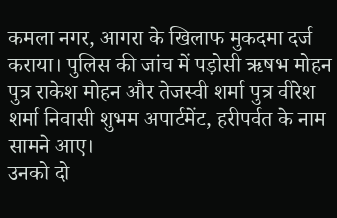कमला नगर, आगरा के खिलाफ मुकदमा दर्ज कराया। पुलिस की जांच में पड़ोसी ऋषभ मोहन पुत्र राकेश मोहन और तेजस्वी शर्मा पुत्र वीरेश शर्मा निवासी शुभम अपार्टमेंट, हरीपर्वत के नाम सामने आए।
उनको दो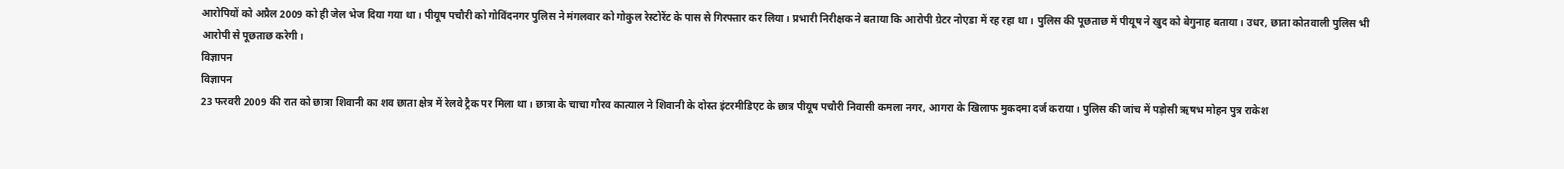आरोपियों को अप्रैल 2009 को ही जेल भेज दिया गया था। पीयूष पचौरी को गोविंदनगर पुलिस ने मंगलवार को गोकुल रेस्टोरेंट के पास से गिरफ्तार कर लिया। प्रभारी निरीक्षक ने बताया कि आरोपी ग्रेटर नोएडा में रह रहा था। पुलिस की पूछताछ में पीयूष ने खुद को बेगुनाह बताया। उधर, छाता कोतवाली पुलिस भी आरोपी से पूछताछ करेगी।
विज्ञापन
विज्ञापन
23 फरवरी 2009 की रात को छात्रा शिवानी का शव छाता क्षेत्र में रेलवे ट्रैक पर मिला था। छात्रा के चाचा गौरव कात्याल ने शिवानी के दोस्त इंटरमीडिएट के छात्र पीयूष पचौरी निवासी कमला नगर, आगरा के खिलाफ मुकदमा दर्ज कराया। पुलिस की जांच में पड़ोसी ऋषभ मोहन पुत्र राकेश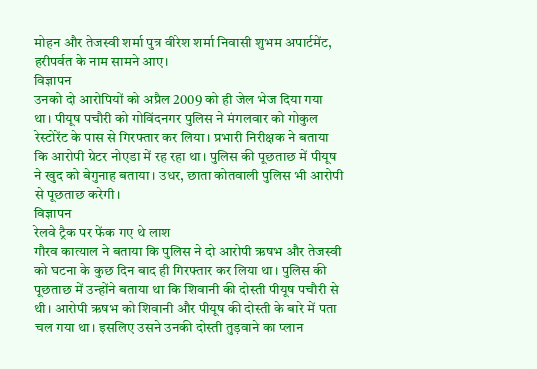मोहन और तेजस्वी शर्मा पुत्र वीरेश शर्मा निवासी शुभम अपार्टमेंट, हरीपर्वत के नाम सामने आए।
विज्ञापन
उनको दो आरोपियों को अप्रैल 2009 को ही जेल भेज दिया गया था। पीयूष पचौरी को गोविंदनगर पुलिस ने मंगलवार को गोकुल रेस्टोरेंट के पास से गिरफ्तार कर लिया। प्रभारी निरीक्षक ने बताया कि आरोपी ग्रेटर नोएडा में रह रहा था। पुलिस की पूछताछ में पीयूष ने खुद को बेगुनाह बताया। उधर, छाता कोतवाली पुलिस भी आरोपी से पूछताछ करेगी।
विज्ञापन
रेलवे ट्रैक पर फेंक गए थे लाश
गौरव कात्याल ने बताया कि पुलिस ने दो आरोपी ऋषभ और तेजस्वी को घटना के कुछ दिन बाद ही गिरफ्तार कर लिया था। पुलिस की पूछताछ में उन्होंने बताया था कि शिवानी की दोस्ती पीयूष पचौरी से थी। आरोपी ऋषभ को शिवानी और पीयूष की दोस्ती के बारे में पता चल गया था। इसलिए उसने उनकी दोस्ती तुड़वाने का प्लान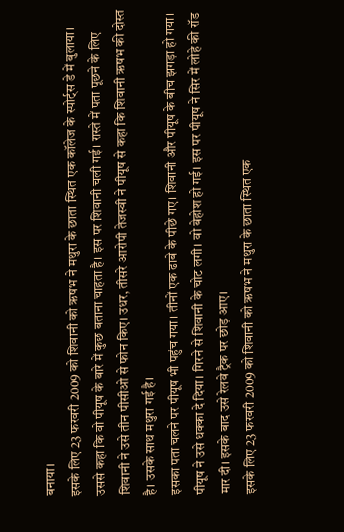बनाया।
इसके लिए 23 फरवरी 2009 को शिवानी को ऋषभ ने मथुरा के छाता स्थित एक कॉलेज के स्पोर्ट्स डे में बुलाया। उससे कहा कि वो पीयूष के बारे में कुछ बताना चाहता है। इस पर शिवानी चली गई। रास्ते में पता पूछने के लिए शिवानी ने उसे तीन पीसीओ से फोन किए। उधर, तीसरे आरोपी तेजस्वी ने पीयूष से कहा कि शिवानी ऋषभ की दोस्त है। उसके साथ मथुरा गई है।
इसका पता चलने पर पीयूष भी पहुंच गया। तीनों एक ढाबे के पीछे गए। शिवानी और पीयूष के बीच झगड़ा हो गया। पीयूष ने उसे धक्का दे दिया। गिरने से शिवानी के चोट लगी। वो बेहोश हो गई। इस पर पीयूष ने सिर में लोहे की रॉड मार दी। इसके बाद उसे रेलवे ट्रैक पर छोड़ आए।
इसके लिए 23 फरवरी 2009 को शिवानी को ऋषभ ने मथुरा के छाता स्थित एक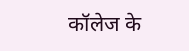कॉलेज के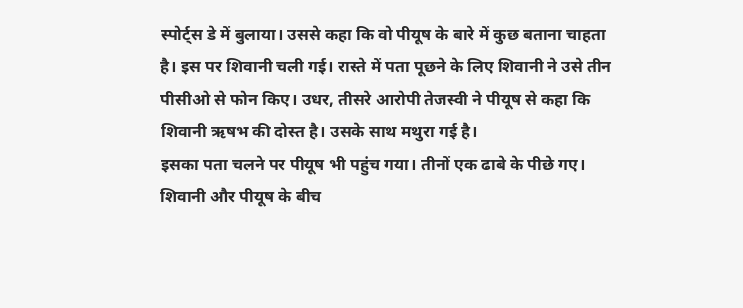स्पोर्ट्स डे में बुलाया। उससे कहा कि वो पीयूष के बारे में कुछ बताना चाहता है। इस पर शिवानी चली गई। रास्ते में पता पूछने के लिए शिवानी ने उसे तीन पीसीओ से फोन किए। उधर, तीसरे आरोपी तेजस्वी ने पीयूष से कहा कि शिवानी ऋषभ की दोस्त है। उसके साथ मथुरा गई है।
इसका पता चलने पर पीयूष भी पहुंच गया। तीनों एक ढाबे के पीछे गए। शिवानी और पीयूष के बीच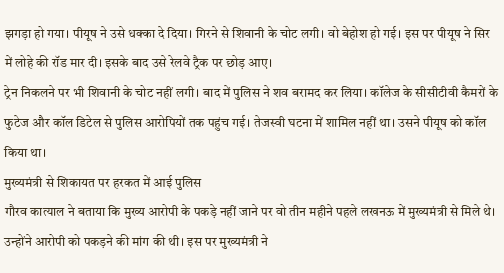झगड़ा हो गया। पीयूष ने उसे धक्का दे दिया। गिरने से शिवानी के चोट लगी। वो बेहोश हो गई। इस पर पीयूष ने सिर में लोहे की रॉड मार दी। इसके बाद उसे रेलवे ट्रैक पर छोड़ आए।
ट्रेन निकलने पर भी शिवानी के चोट नहीं लगी। बाद में पुलिस ने शव बरामद कर लिया। कॉलेज के सीसीटीवी कैमरों के फुटेज और कॉल डिटेल से पुलिस आरोपियों तक पहुंच गई। तेजस्वी घटना में शामिल नहीं था। उसने पीयूष को कॉल किया था।
मुख्यमंत्री से शिकायत पर हरकत में आई पुलिस
गौरव कात्याल ने बताया कि मुख्य आरोपी के पकड़े नहीं जाने पर वो तीन महीने पहले लखनऊ में मुख्यमंत्री से मिले थे। उन्होंने आरोपी को पकड़ने की मांग की थी। इस पर मुख्यमंत्री ने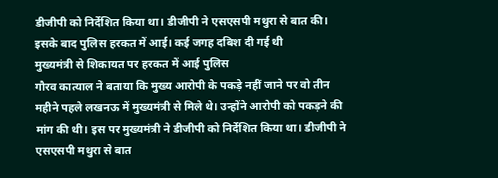डीजीपी को निर्देशित किया था। डीजीपी ने एसएसपी मथुरा से बात की। इसके बाद पुलिस हरकत में आई। कई जगह दबिश दी गई थी
मुख्यमंत्री से शिकायत पर हरकत में आई पुलिस
गौरव कात्याल ने बताया कि मुख्य आरोपी के पकड़े नहीं जाने पर वो तीन महीने पहले लखनऊ में मुख्यमंत्री से मिले थे। उन्होंने आरोपी को पकड़ने की मांग की थी। इस पर मुख्यमंत्री ने डीजीपी को निर्देशित किया था। डीजीपी ने एसएसपी मथुरा से बात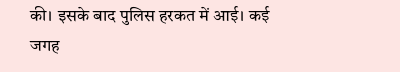की। इसके बाद पुलिस हरकत में आई। कई जगह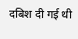दबिश दी गई थी